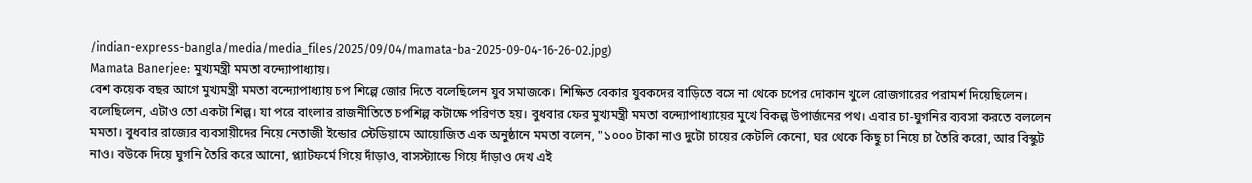/indian-express-bangla/media/media_files/2025/09/04/mamata-ba-2025-09-04-16-26-02.jpg)
Mamata Banerjee: মুখ্যমন্ত্রী মমতা বন্দ্যোপাধ্যায়।
বেশ কয়েক বছর আগে মুখ্যমন্ত্রী মমতা বন্দ্যোপাধ্যায় চপ শিল্পে জোর দিতে বলেছিলেন যুব সমাজকে। শিক্ষিত বেকার যুবকদের বাড়িতে বসে না থেকে চপের দোকান খুলে রোজগারের পরামর্শ দিয়েছিলেন। বলেছিলেন, এটাও তো একটা শিল্প। যা পরে বাংলার রাজনীতিতে চপশিল্প কটাক্ষে পরিণত হয়। বুধবার ফের মুখ্যমন্ত্রী মমতা বন্দ্যোপাধ্যায়ের মুখে বিকল্প উপার্জনের পথ। এবার চা-ঘুগনির ব্যবসা করতে বললেন মমতা। বুধবার রাজ্যের ব্যবসায়ীদের নিয়ে নেতাজী ইন্ডোর স্টেডিয়ামে আয়োজিত এক অনুষ্ঠানে মমতা বলেন, "১০০০ টাকা নাও দুটো চায়ের কেটলি কেনো, ঘর থেকে কিছু চা নিয়ে চা তৈরি করো, আর বিস্কুট নাও। বউকে দিয়ে ঘুগনি তৈরি করে আনো, প্ল্যাটফর্মে গিয়ে দাঁড়াও, বাসস্ট্যান্ডে গিয়ে দাঁড়াও দেখ এই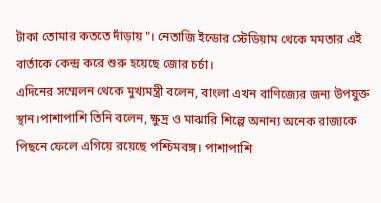টাকা তোমার কততে দাঁড়ায়"। নেতাজি ইন্ডোর স্টেডিয়াম থেকে মমতার এই বার্তাকে কেন্দ্র করে শুরু হয়েছে জোর চর্চা।
এদিনের সম্মেলন থেকে মুখ্যমন্ত্রী বলেন, বাংলা এখন বাণিজ্যের জন্য উপযুক্ত স্থান।পাশাপাশি তিনি বলেন, ক্ষুদ্র ও মাঝারি শিল্পে অনান্য অনেক রাজ্যকে পিছনে ফেলে এগিয়ে রয়েছে পশ্চিমবঙ্গ। পাশাপাশি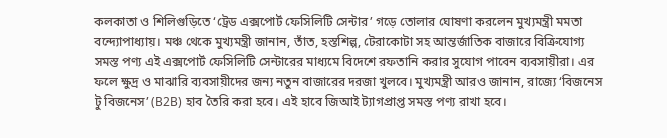কলকাতা ও শিলিগুড়িতে ‘ট্রেড এক্সপোর্ট ফেসিলিটি সেন্টার’ গড়ে তোলার ঘোষণা করলেন মুখ্যমন্ত্রী মমতা বন্দ্যোপাধ্যায়। মঞ্চ থেকে মুখ্যমন্ত্রী জানান, তাঁত, হস্তশিল্প, টেরাকোটা সহ আন্তর্জাতিক বাজারে বিক্রিযোগ্য সমস্ত পণ্য এই এক্সপোর্ট ফেসিলিটি সেন্টারের মাধ্যমে বিদেশে রফতানি করার সুযোগ পাবেন ব্যবসায়ীরা। এর ফলে ক্ষুদ্র ও মাঝারি ব্যবসায়ীদের জন্য নতুন বাজারের দরজা খুলবে। মুখ্যমন্ত্রী আরও জানান, রাজ্যে ‘বিজনেস টু বিজনেস’ (B2B) হাব তৈরি করা হবে। এই হাবে জিআই ট্যাগপ্রাপ্ত সমস্ত পণ্য রাখা হবে।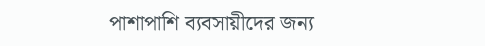পাশাপাশি ব্যবসায়ীদের জন্য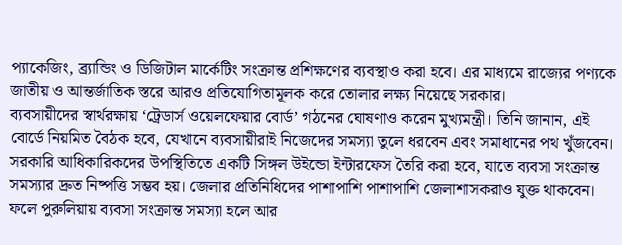প্যাকেজিং, ব্র্যান্ডিং ও ডিজিটাল মার্কেটিং সংক্রান্ত প্রশিক্ষণের ব্যবস্থাও করা হবে। এর মাধ্যমে রাজ্যের পণ্যকে জাতীয় ও আন্তর্জাতিক স্তরে আরও প্রতিযোগিতামূলক করে তোলার লক্ষ্য নিয়েছে সরকার।
ব্যবসায়ীদের স্বার্থরক্ষায় ‘ট্রেডার্স ওয়েলফেয়ার বোর্ড’ গঠনের ঘোষণাও করেন মুখ্যমন্ত্রী। তিনি জানান, এই বোর্ডে নিয়মিত বৈঠক হবে, যেখানে ব্যবসায়ীরাই নিজেদের সমস্যা তুলে ধরবেন এবং সমাধানের পথ খুঁজবেন। সরকারি আধিকারিকদের উপস্থিতিতে একটি সিঙ্গল উইন্ডো ইন্টারফেস তৈরি করা হবে, যাতে ব্যবসা সংক্রান্ত সমস্যার দ্রুত নিষ্পত্তি সম্ভব হয়। জেলার প্রতিনিধিদের পাশাপাশি পাশাপাশি জেলাশাসকরাও যুক্ত থাকবেন। ফলে পুরুলিয়ায় ব্যবসা সংক্রান্ত সমস্যা হলে আর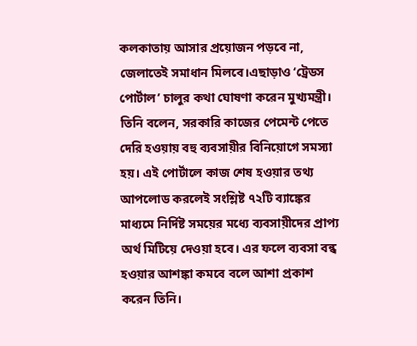কলকাতায় আসার প্রয়োজন পড়বে না, জেলাতেই সমাধান মিলবে।এছাড়াও ‘ট্রেডস পোর্টাল’ চালুর কথা ঘোষণা করেন মুখ্যমন্ত্রী। তিনি বলেন, সরকারি কাজের পেমেন্ট পেতে দেরি হওয়ায় বহু ব্যবসায়ীর বিনিয়োগে সমস্যা হয়। এই পোর্টালে কাজ শেষ হওয়ার তথ্য আপলোড করলেই সংশ্লিষ্ট ৭২টি ব্যাঙ্কের মাধ্যমে নির্দিষ্ট সময়ের মধ্যে ব্যবসায়ীদের প্রাপ্য অর্থ মিটিয়ে দেওয়া হবে। এর ফলে ব্যবসা বন্ধ হওয়ার আশঙ্কা কমবে বলে আশা প্রকাশ করেন তিনি।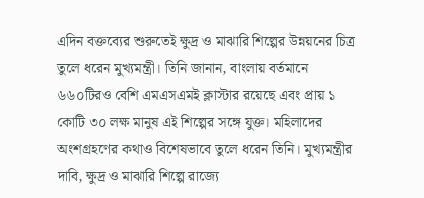এদিন বক্তব্যের শুরুতেই ক্ষুদ্র ও মাঝারি শিল্পের উন্নয়নের চিত্র তুলে ধরেন মুখ্যমন্ত্রী। তিনি জানান, বাংলায় বর্তমানে ৬৬০টিরও বেশি এমএসএমই ক্লাস্টার রয়েছে এবং প্রায় ১ কোটি ৩০ লক্ষ মানুষ এই শিল্পের সঙ্গে যুক্ত। মহিলাদের অংশগ্রহণের কথাও বিশেষভাবে তুলে ধরেন তিনি। মুখ্যমন্ত্রীর দাবি, ক্ষুদ্র ও মাঝারি শিল্পে রাজ্যে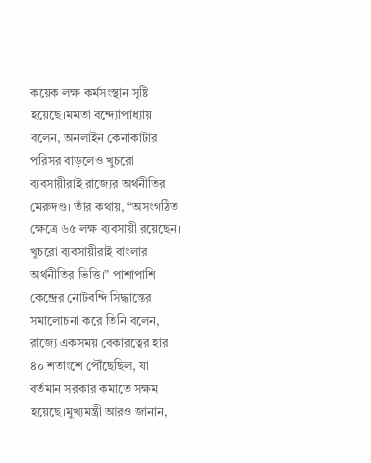কয়েক লক্ষ কর্মসংস্থান সৃষ্টি হয়েছে।মমতা বন্দ্যোপাধ্যায় বলেন, অনলাইন কেনাকাটার পরিসর বাড়লেও খুচরো ব্যবসায়ীরাই রাজ্যের অর্থনীতির মেরুদণ্ড। তাঁর কথায়, “অসংগঠিত ক্ষেত্রে ৬৫ লক্ষ ব্যবসায়ী রয়েছেন। খুচরো ব্যবসায়ীরাই বাংলার অর্থনীতির ভিত্তি।” পাশাপাশি কেন্দ্রের নোটবন্দি সিদ্ধান্তের সমালোচনা করে তিনি বলেন, রাজ্যে একসময় বেকারত্বের হার ৪০ শতাংশে পৌঁছেছিল, যা বর্তমান সরকার কমাতে সক্ষম হয়েছে।মুখ্যমন্ত্রী আরও জানান,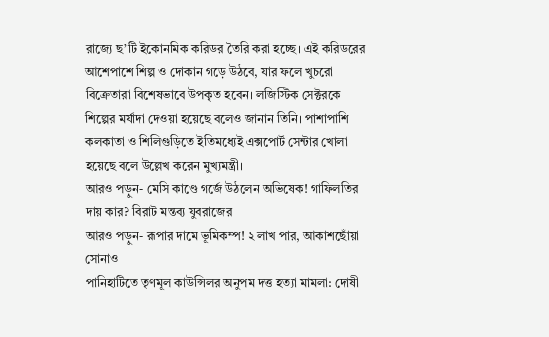রাজ্যে ছ’টি ইকোনমিক করিডর তৈরি করা হচ্ছে। এই করিডরের আশেপাশে শিল্প ও দোকান গড়ে উঠবে, যার ফলে খুচরো বিক্রেতারা বিশেষভাবে উপকৃত হবেন। লজিস্টিক সেক্টরকে শিল্পের মর্যাদা দেওয়া হয়েছে বলেও জানান তিনি। পাশাপাশি কলকাতা ও শিলিগুড়িতে ইতিমধ্যেই এক্সপোর্ট সেন্টার খোলা হয়েছে বলে উল্লেখ করেন মুখ্যমন্ত্রী।
আরও পড়ুন- মেসি কাণ্ডে গর্জে উঠলেন অভিষেক! গাফিলতির দায় কার? বিরাট মন্তব্য যুবরাজের
আরও পড়ুন- রূপার দামে ভূমিকম্প! ২ লাখ পার, আকাশছোঁয়া সোনাও
পানিহাটিতে তৃণমূল কাউন্সিলর অনুপম দত্ত হত্যা মামলা: দোষী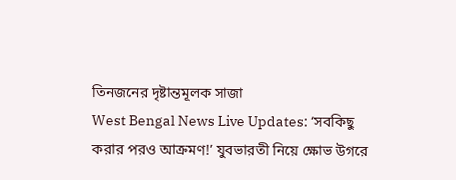তিনজনের দৃষ্টান্তমূলক সাজা
West Bengal News Live Updates: ‘সবকিছু করার পরও আক্রমণ!’ যুবভারতী নিয়ে ক্ষোভ উগরে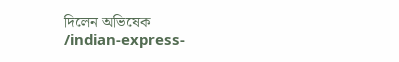দিলেন অভিষেক
/indian-express-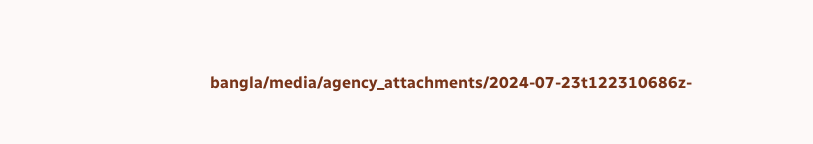bangla/media/agency_attachments/2024-07-23t122310686z-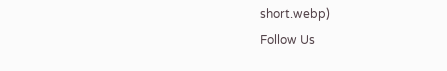short.webp)
Follow Us